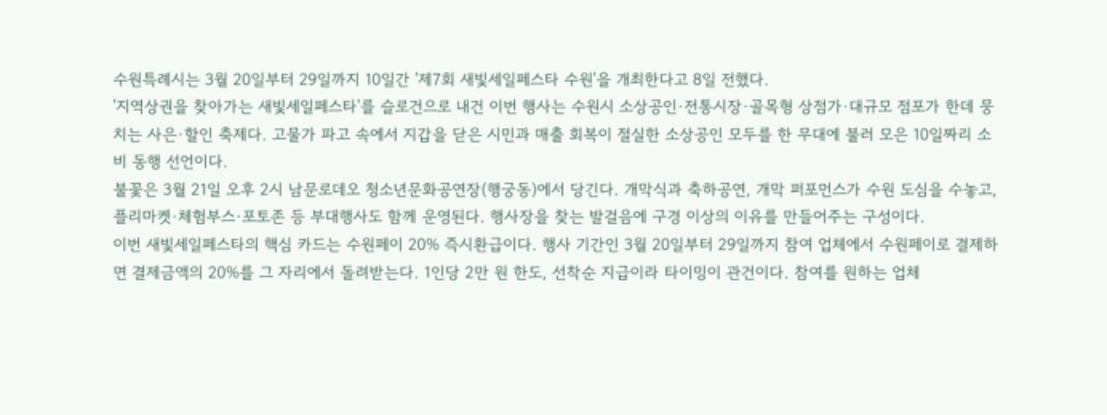수원특례시는 3월 20일부터 29일까지 10일간 '제7회 새빛세일페스타 수원'을 개최한다고 8일 전했다.
'지역상권을 찾아가는 새빛세일페스타'를 슬로건으로 내건 이번 행사는 수원시 소상공인·전통시장·골목형 상점가·대규모 점포가 한데 뭉치는 사은·할인 축제다. 고물가 파고 속에서 지갑을 닫은 시민과 매출 회복이 절실한 소상공인 모두를 한 무대에 불러 모은 10일짜리 소비 동행 선언이다.
불꽃은 3월 21일 오후 2시 남문로데오 청소년문화공연장(행궁동)에서 당긴다. 개막식과 축하공연, 개막 퍼포먼스가 수원 도심을 수놓고, 플리마켓·체험부스·포토존 등 부대행사도 함께 운영된다. 행사장을 찾는 발걸음에 구경 이상의 이유를 만들어주는 구성이다.
이번 새빛세일페스타의 핵심 카드는 수원페이 20% 즉시환급이다. 행사 기간인 3월 20일부터 29일까지 참여 업체에서 수원페이로 결제하면 결제금액의 20%를 그 자리에서 돌려받는다. 1인당 2만 원 한도, 선착순 지급이라 타이밍이 관건이다. 참여를 원하는 업체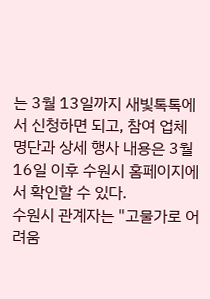는 3월 13일까지 새빛톡톡에서 신청하면 되고, 참여 업체 명단과 상세 행사 내용은 3월 16일 이후 수원시 홈페이지에서 확인할 수 있다.
수원시 관계자는 "고물가로 어려움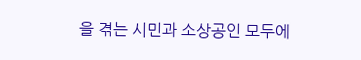을 겪는 시민과 소상공인 모두에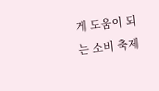게 도움이 되는 소비 축제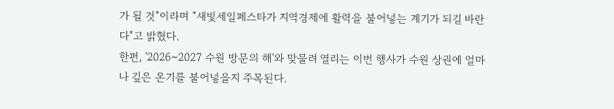가 될 것"이라며 "새빛세일페스타가 지역경제에 활력을 불어넣는 계기가 되길 바란다"고 밝혔다.
한편, '2026~2027 수원 방문의 해'와 맞물려 열리는 이번 행사가 수원 상권에 얼마나 깊은 온기를 불어넣을지 주목된다.